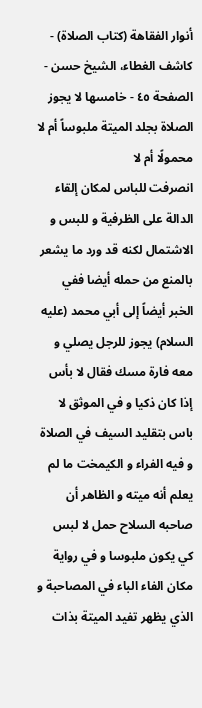أنوار الفقاهة (كتاب الصلاة) - كاشف الغطاء، الشيخ حسن - الصفحة ٤٥ - خامسها لا يجوز الصلاة بجلد الميتة ملبوساً أم لا محمولًا أم لا
انصرفت للباس لمكان إلقاء الدالة على الظرفية و للبس و الاشتمال لكنه قد ورد ما يشعر بالمنع من حمله أيضا ففي الخبر أيضاً إلى أبي محمد (عليه السلام) يجوز للرجل يصلي و معه فارة مسك فقال لا بأس إذا كان ذكيا و في الموثق لا باس بتقليد السيف في الصلاة و فيه الفراء و الكيمخت ما لم يعلم أنه ميته و الظاهر أن صاحبه السلاح حمل لا لبس كي يكون ملبوسا و في رواية مكان الفاء الباء في المصاحبة و الذي يظهر تفيد الميتة بذات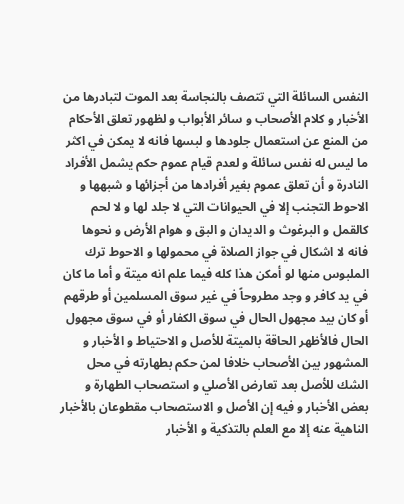النفس السائلة التي تتصف بالنجاسة بعد الموت لتبادرها من الأخبار و كلام الأصحاب و سائر الأبواب و لظهور تعلق الأحكام من المنع عن استعمال جلودها و لبسها فانه لا يمكن في اكثر ما ليس له نفس سائلة و لعدم قيام عموم حكم يشمل الأفراد النادرة و أن تعلق عموم بغير أفرادها من أجزائها و شبهها و الاحوط التجنب إلا في الحيوانات التي لا جلد لها و لا لحم كالقمل و البرغوث و الديدان و البق و هوام الأرض و نحوها فانه لا اشكال في جواز الصلاة في محمولها و الاحوط ترك الملبوس منها لو أمكن هذا كله فيما علم انه ميتة و أما ما كان في يد كافر و وجد مطروحاً في غير سوق المسلمين أو طرقهم أو كان بيد مجهول الحال في سوق الكفار أو في سوق مجهول الحال فالأظهر الحاقة بالميتة للأصل و الاحتياط و الأخبار و المشهور بين الأصحاب خلافا لمن حكم بطهارته في محل الشك للأصل بعد تعارض الأصلي و استصحاب الطهارة و بعض الأخبار و فيه إن الأصل و الاستصحاب مقطوعان بالأخبار الناهية عنه إلا مع العلم بالتذكية و الأخبار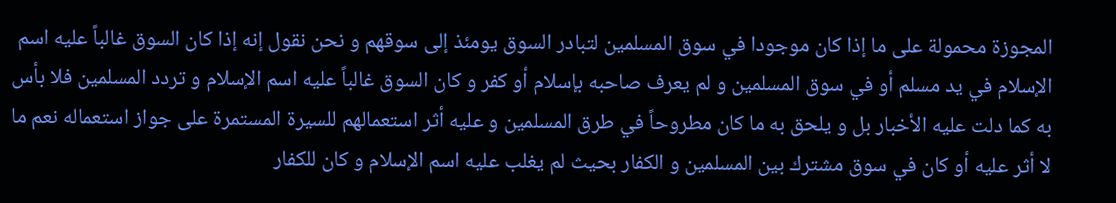المجوزة محمولة على ما إذا كان موجودا في سوق المسلمين لتبادر السوق يومئذ إلى سوقهم و نحن نقول إنه إذا كان السوق غالباً عليه اسم الإسلام في يد مسلم أو في سوق المسلمين و لم يعرف صاحبه بإسلام أو كفر و كان السوق غالباً عليه اسم الإسلام و تردد المسلمين فلا بأس به كما دلت عليه الأخبار بل و يلحق به ما كان مطروحاً في طرق المسلمين و عليه أثر استعمالهم للسيرة المستمرة على جواز استعماله نعم ما لا أثر عليه أو كان في سوق مشترك بين المسلمين و الكفار بحيث لم يغلب عليه اسم الإسلام و كان للكفار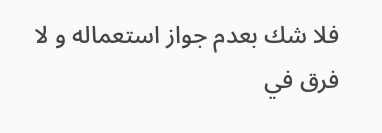فلا شك بعدم جواز استعماله و لا فرق في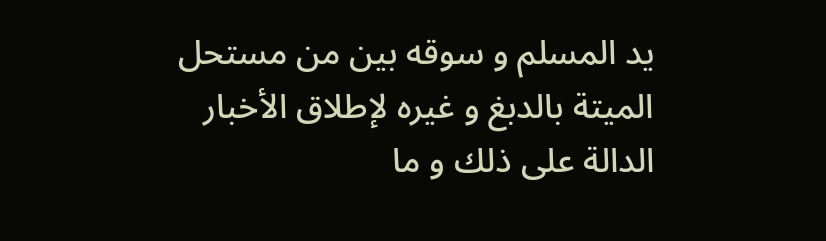يد المسلم و سوقه بين من مستحل الميتة بالدبغ و غيره لإطلاق الأخبار الدالة على ذلك و ما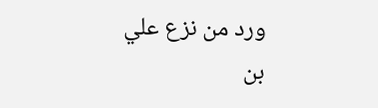ورد من نزع علي بن